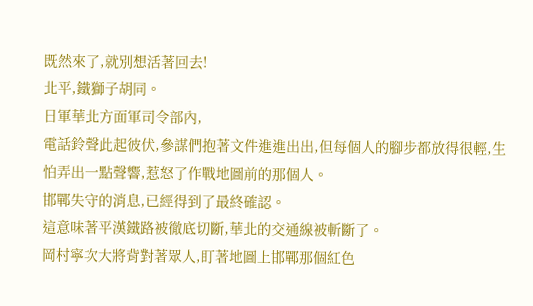既然來了,就別想活著回去!
北平,鐵獅子胡同。
日軍華北方面軍司令部內,
電話鈴聲此起彼伏,參謀們抱著文件進進出出,但每個人的腳步都放得很輕,生怕弄出一點聲響,惹怒了作戰地圖前的那個人。
邯鄲失守的消息,已經得到了最終確認。
這意味著平漢鐵路被徹底切斷,華北的交通線被斬斷了。
岡村寧次大將背對著眾人,盯著地圖上邯鄲那個紅色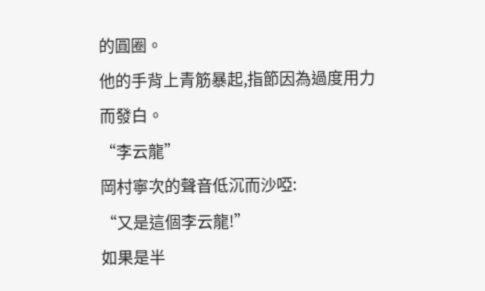的圓圈。
他的手背上青筋暴起,指節因為過度用力而發白。
“李云龍”
岡村寧次的聲音低沉而沙啞:
“又是這個李云龍!”
如果是半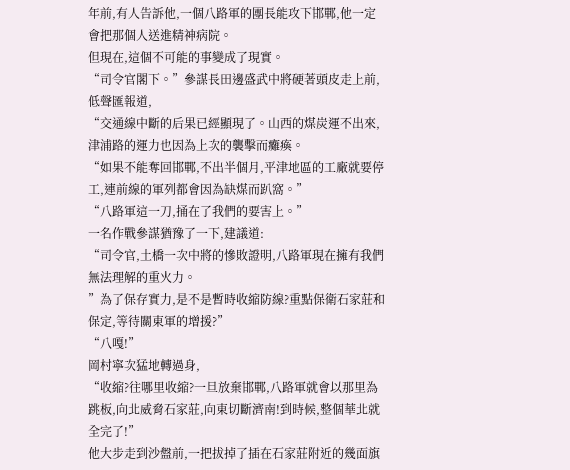年前,有人告訴他,一個八路軍的團長能攻下邯鄲,他一定會把那個人送進精神病院。
但現在,這個不可能的事變成了現實。
“司令官閣下。”參謀長田邊盛武中將硬著頭皮走上前,低聲匯報道,
“交通線中斷的后果已經顯現了。山西的煤炭運不出來,津浦路的運力也因為上次的襲擊而癱瘓。
“如果不能奪回邯鄲,不出半個月,平津地區的工廠就要停工,連前線的軍列都會因為缺煤而趴窩。”
“八路軍這一刀,捅在了我們的要害上。”
一名作戰參謀猶豫了一下,建議道:
“司令官,土橋一次中將的慘敗證明,八路軍現在擁有我們無法理解的重火力。
”為了保存實力,是不是暫時收縮防線?重點保衛石家莊和保定,等待關東軍的增援?”
“八嘎!”
岡村寧次猛地轉過身,
“收縮?往哪里收縮?一旦放棄邯鄲,八路軍就會以那里為跳板,向北威脅石家莊,向東切斷濟南!到時候,整個華北就全完了!”
他大步走到沙盤前,一把拔掉了插在石家莊附近的幾面旗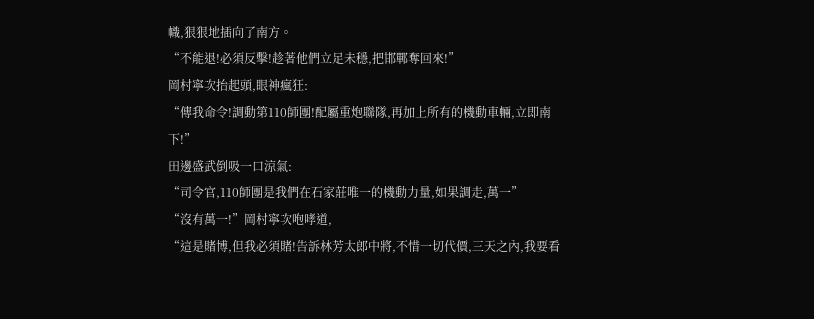幟,狠狠地插向了南方。
“不能退!必須反擊!趁著他們立足未穩,把邯鄲奪回來!”
岡村寧次抬起頭,眼神瘋狂:
“傳我命令!調動第110師團!配屬重炮聯隊,再加上所有的機動車輛,立即南下!”
田邊盛武倒吸一口涼氣:
“司令官,110師團是我們在石家莊唯一的機動力量,如果調走,萬一”
“沒有萬一!”岡村寧次咆哮道,
“這是賭博,但我必須賭!告訴林芳太郎中將,不惜一切代價,三天之內,我要看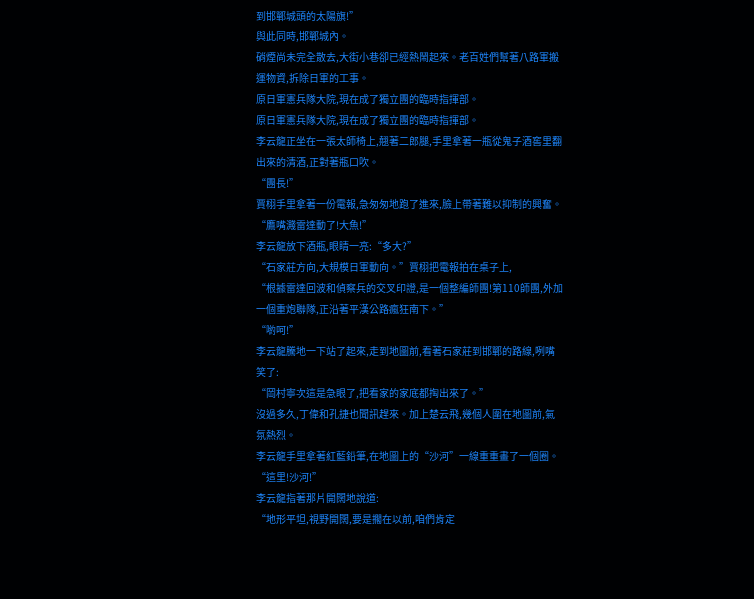到邯鄲城頭的太陽旗!”
與此同時,邯鄲城內。
硝煙尚未完全散去,大街小巷卻已經熱鬧起來。老百姓們幫著八路軍搬運物資,拆除日軍的工事。
原日軍憲兵隊大院,現在成了獨立團的臨時指揮部。
原日軍憲兵隊大院,現在成了獨立團的臨時指揮部。
李云龍正坐在一張太師椅上,翹著二郎腿,手里拿著一瓶從鬼子酒窖里翻出來的清酒,正對著瓶口吹。
“團長!”
賈栩手里拿著一份電報,急匆匆地跑了進來,臉上帶著難以抑制的興奮。
“鷹嘴濺雷達動了!大魚!”
李云龍放下酒瓶,眼睛一亮:“多大?”
“石家莊方向,大規模日軍動向。”賈栩把電報拍在桌子上,
“根據雷達回波和偵察兵的交叉印證,是一個整編師團!第110師團,外加一個重炮聯隊,正沿著平漢公路瘋狂南下。”
“喲呵!”
李云龍騰地一下站了起來,走到地圖前,看著石家莊到邯鄲的路線,咧嘴笑了:
“岡村寧次這是急眼了,把看家的家底都掏出來了。”
沒過多久,丁偉和孔捷也聞訊趕來。加上楚云飛,幾個人圍在地圖前,氣氛熱烈。
李云龍手里拿著紅藍鉛筆,在地圖上的“沙河”一線重重畫了一個圈。
“這里!沙河!”
李云龍指著那片開闊地說道:
“地形平坦,視野開闊,要是擱在以前,咱們肯定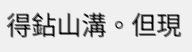得鉆山溝。但現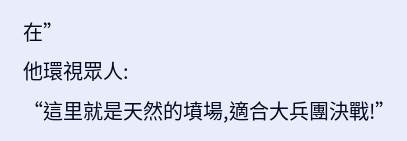在”
他環視眾人:
“這里就是天然的墳場,適合大兵團決戰!”